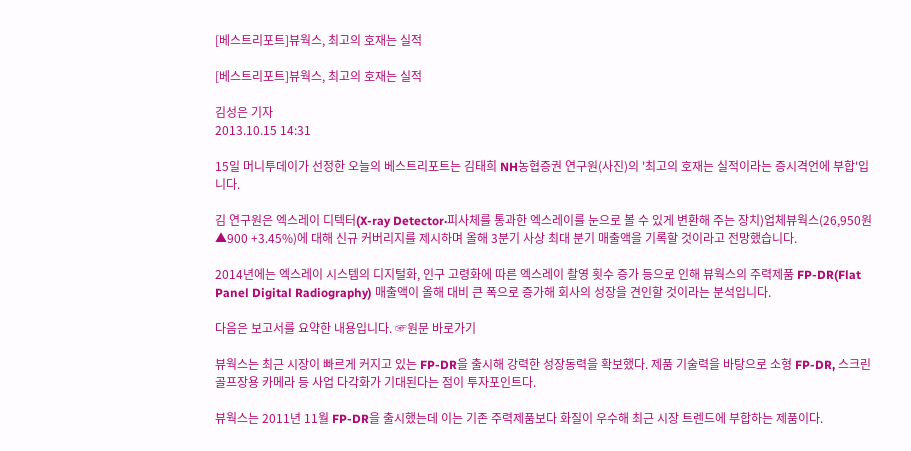[베스트리포트]뷰웍스, 최고의 호재는 실적

[베스트리포트]뷰웍스, 최고의 호재는 실적

김성은 기자
2013.10.15 14:31

15일 머니투데이가 선정한 오늘의 베스트리포트는 김태희 NH농협증권 연구원(사진)의 '최고의 호재는 실적이라는 증시격언에 부합'입니다.

김 연구원은 엑스레이 디텍터(X-ray Detector·피사체를 통과한 엑스레이를 눈으로 볼 수 있게 변환해 주는 장치)업체뷰웍스(26,950원 ▲900 +3.45%)에 대해 신규 커버리지를 제시하며 올해 3분기 사상 최대 분기 매출액을 기록할 것이라고 전망했습니다.

2014년에는 엑스레이 시스템의 디지털화, 인구 고령화에 따른 엑스레이 촬영 횟수 증가 등으로 인해 뷰웍스의 주력제품 FP-DR(Flat Panel Digital Radiography) 매출액이 올해 대비 큰 폭으로 증가해 회사의 성장을 견인할 것이라는 분석입니다.

다음은 보고서를 요약한 내용입니다. ☞원문 바로가기

뷰웍스는 최근 시장이 빠르게 커지고 있는 FP-DR을 출시해 강력한 성장동력을 확보했다. 제품 기술력을 바탕으로 소형 FP-DR, 스크린골프장용 카메라 등 사업 다각화가 기대된다는 점이 투자포인트다.

뷰웍스는 2011년 11월 FP-DR을 출시했는데 이는 기존 주력제품보다 화질이 우수해 최근 시장 트렌드에 부합하는 제품이다.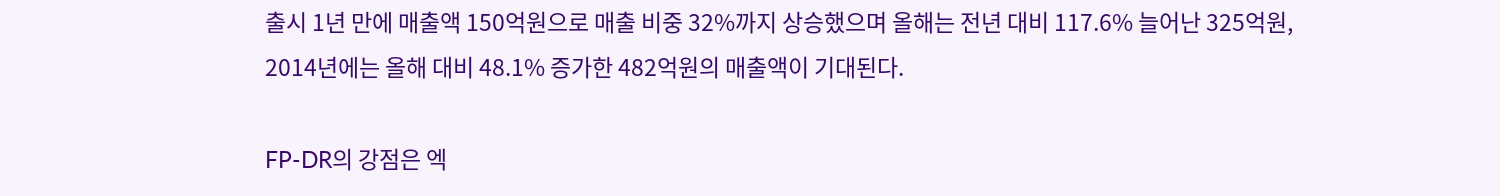출시 1년 만에 매출액 150억원으로 매출 비중 32%까지 상승했으며 올해는 전년 대비 117.6% 늘어난 325억원, 2014년에는 올해 대비 48.1% 증가한 482억원의 매출액이 기대된다.

FP-DR의 강점은 엑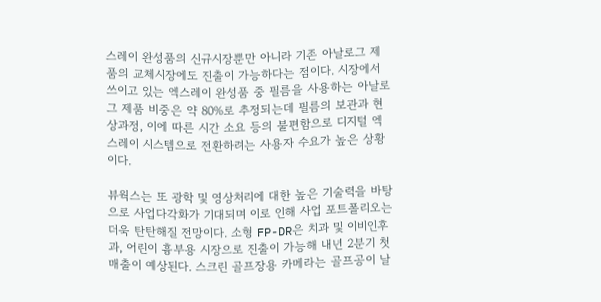스레이 완성품의 신규시장뿐만 아니라 기존 아날로그 제품의 교체시장에도 진출이 가능하다는 점이다. 시장에서 쓰이고 있는 엑스레이 완성품 중 필름을 사용하는 아날로그 제품 비중은 약 80%로 추정되는데 필름의 보관과 현상과정, 이에 따른 시간 소요 등의 불편함으로 디지털 엑스레이 시스템으로 전환하려는 사용자 수요가 높은 상황이다.

뷰웍스는 또 광학 및 영상처리에 대한 높은 기술력을 바탕으로 사업다각화가 기대되며 이로 인해 사업 포트폴리오는 더욱 탄탄해질 전망이다. 소형 FP-DR은 치과 및 이비인후과, 어린이 흉부용 시장으로 진출이 가능해 내년 2분기 첫 매출이 예상된다. 스크린 골프장용 카메라는 골프공이 날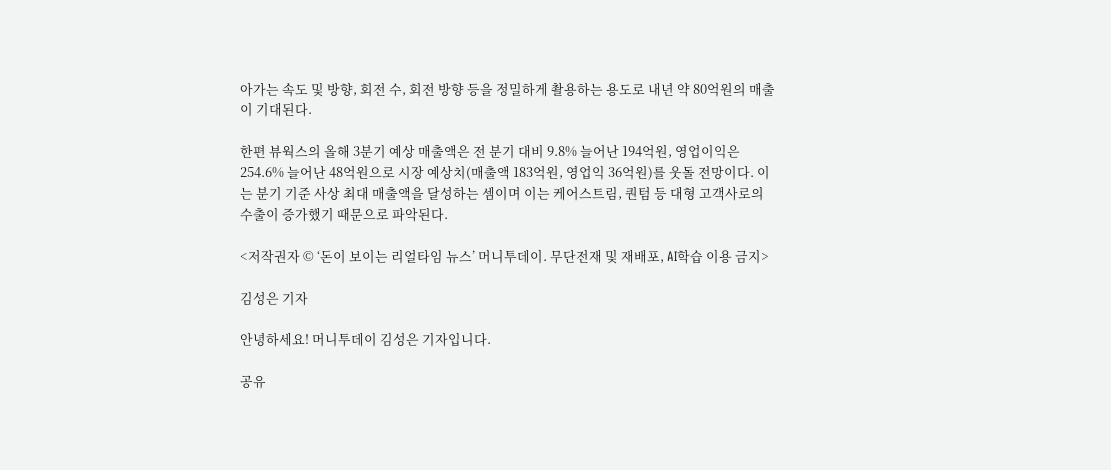아가는 속도 및 방향, 회전 수, 회전 방향 등을 정밀하게 촬용하는 용도로 내년 약 80억원의 매출이 기대된다.

한편 뷰웍스의 올해 3분기 예상 매출액은 전 분기 대비 9.8% 늘어난 194억원, 영업이익은 254.6% 늘어난 48억원으로 시장 예상치(매출액 183억원, 영업익 36억원)를 웃돌 전망이다. 이는 분기 기준 사상 최대 매출액을 달성하는 셈이며 이는 케어스트림, 퀀텀 등 대형 고객사로의 수출이 증가했기 때문으로 파악된다.

<저작권자 © ‘돈이 보이는 리얼타임 뉴스’ 머니투데이. 무단전재 및 재배포, AI학습 이용 금지>

김성은 기자

안녕하세요! 머니투데이 김성은 기자입니다.

공유